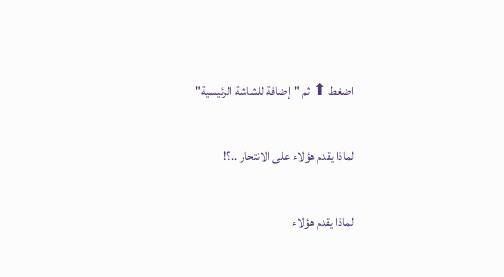اضغط ⬆ ثم "إضافة للشاشة الرئيسية"

لماذا يقدم هؤلاء على الانتحار ..؟!

لماذا يقدم هؤلاء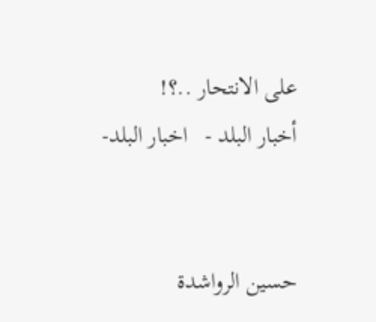على الانتحار ..؟!
أخبار البلد -   اخبار البلد-


حسين الرواشدة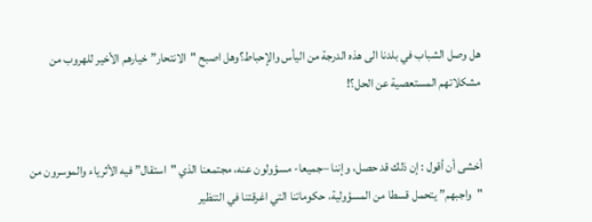هل وصل الشباب في بلدنا الى هذه الدرجة من اليأس والإحباط؟وهل اصبح "الانتحار” خيارهم الأخير للهروب من مشكلاتهم المستعصية عن الحل؟!


أخشى أن أقول : إن ذلك قد حصل، وإننا –جميعا- مسؤولون عنه، مجتمعنا الذي "استقال” فيه الأثرياء والموسرون من "واجبهم” يتحمل قسطا من المسؤولية، حكوماتنا التي اغرقتنا في التنظير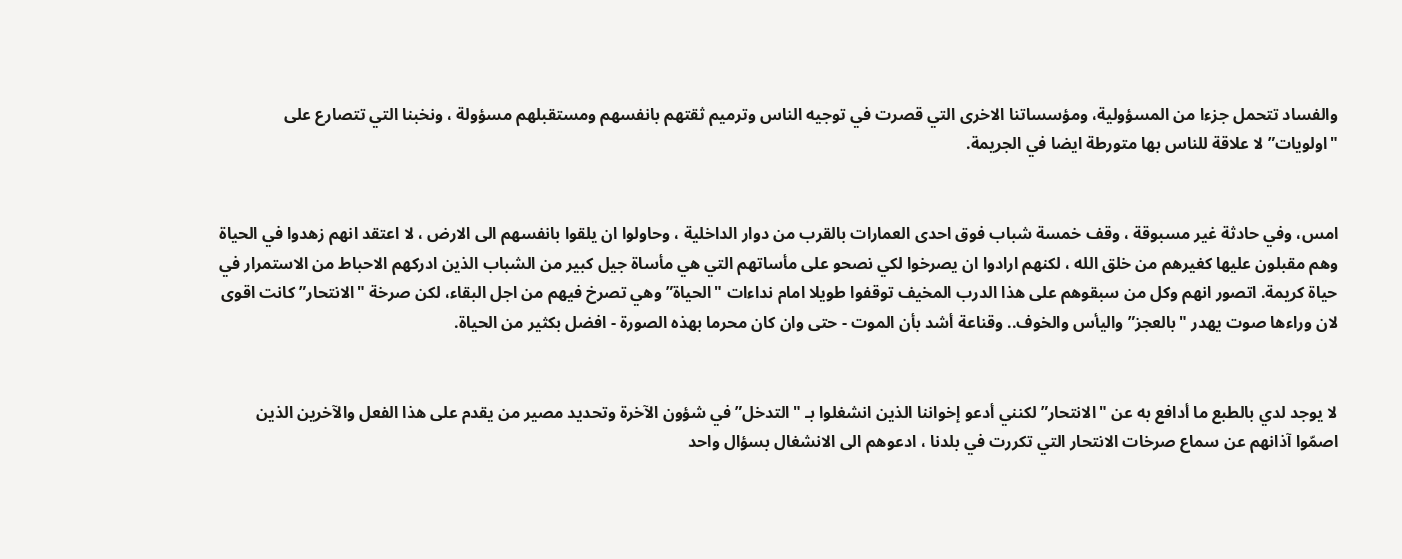والفساد تتحمل جزءا من المسؤولية، ومؤسساتنا الاخرى التي قصرت في توجيه الناس وترميم ثقتهم بانفسهم ومستقبلهم مسؤولة ، ونخبنا التي تتصارع على "اولويات” لا علاقة للناس بها متورطة ايضا في الجريمة.


امس، وفي حادثة غير مسبوقة ، وقف خمسة شباب فوق احدى العمارات بالقرب من دوار الداخلية ، وحاولوا ان يلقوا بانفسهم الى الارض ، لا اعتقد انهم زهدوا في الحياة وهم مقبلون عليها كغيرهم من خلق الله ، لكنهم ارادوا ان يصرخوا لكي نصحو على مأساتهم التي هي مأساة جيل كبير من الشباب الذين ادركهم الاحباط من الاستمرار في حياة كريمة. اتصور انهم وكل من سبقوهم على هذا الدرب المخيف توقفوا طويلا امام نداءات "الحياة” وهي تصرخ فيهم من اجل البقاء، لكن صرخة "الانتحار” كانت اقوى لان وراءها صوت يهدر "بالعجز” واليأس والخوف.. وقناعة أشد بأن الموت - حتى وان كان محرما بهذه الصورة - افضل بكثير من الحياة.


لا يوجد لدي بالطبع ما أدافع به عن "الانتحار” لكنني أدعو إخواننا الذين انشغلوا بـ "التدخل” في شؤون الآخرة وتحديد مصير من يقدم على هذا الفعل والآخرين الذين اصمّوا آذانهم عن سماع صرخات الانتحار التي تكررت في بلدنا ، ادعوهم الى الانشغال بسؤال واحد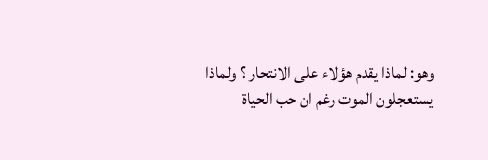وهو: لماذا يقدم هؤلاء على الانتحار ؟ ولماذا يستعجلون الموت رغم ان حب الحياة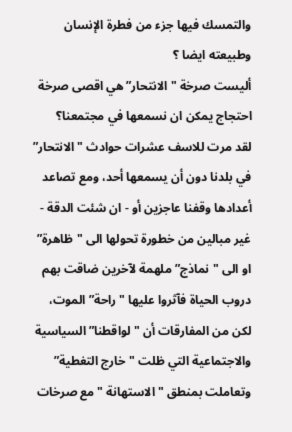والتمسك فيها جزء من فطرة الإنسان وطبيعته ايضا ؟
أليست صرخة "الانتحار” هي اقصى صرخة احتجاج يمكن ان نسمعها في مجتمعنا؟
لقد مرت للاسف عشرات حوادث "الانتحار” في بلدنا دون أن يسمعها أحد، ومع تصاعد أعدادها وقفنا عاجزين أو - ان شئت الدقة - غير مبالين من خطورة تحولها الى "ظاهرة” او الى "نماذج” ملهمة لآخرين ضاقت بهم دروب الحياة فآثروا عليها "راحة” الموت، لكن من المفارقات أن "لواقطنا” السياسية والاجتماعية التي ظلت " خارج التغطية” وتعاملت بمنطق " الاستهانة " مع صرخات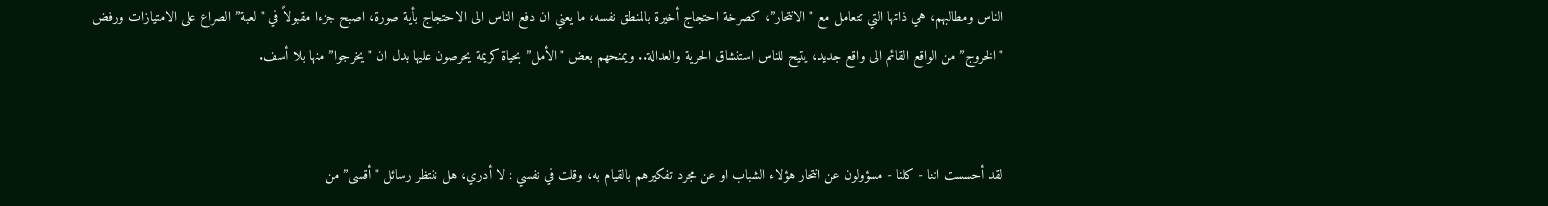الناس ومطالبهم، هي ذاتها التي تتعامل مع "الانتحار”، كصرخة احتجاج أخيرة بالمنطق نفسه، ما يعني ان دفع الناس الى الاحتجاج بأية صورة، اصبح جزءا مقبولاً في "لعبة” الصراع على الامتيازات ورفض "الخروج” من الواقع القائم الى واقع جديد، يتيح للناس استنشاق الحرية والعدالة.. ويمنحهم بعض "الأمل” بحياة كريمة يحرصون عليها بدل ان "يخرجوا” منها بلا أسف.


لقد أحسست اننا - كلنا - مسؤولون عن انتحار هؤلاء الشباب او عن مجرد تفكيرهم بالقيام به، وقلت في نفسي : لا أدري، هل ننتظر رسائل "أقسى” من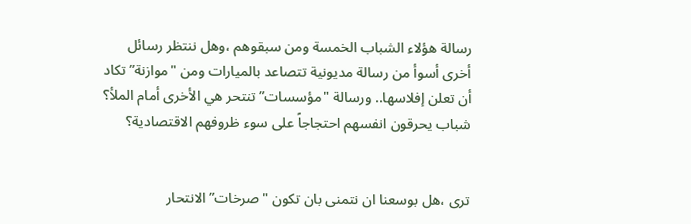رسالة هؤلاء الشباب الخمسة ومن سبقوهم ،وهل ننتظر رسائل أخرى أسوأ من رسالة مديونية تتصاعد بالميارات ومن "موازنة” تكاد أن تعلن إفلاسها.. ورسالة "مؤسسات” تنتحر هي الأخرى أمام الملأ؟ شباب يحرقون انفسهم احتجاجاً على سوء ظروفهم الاقتصادية؟


ترى ،هل بوسعنا ان نتمنى بان تكون "صرخات” الانتحار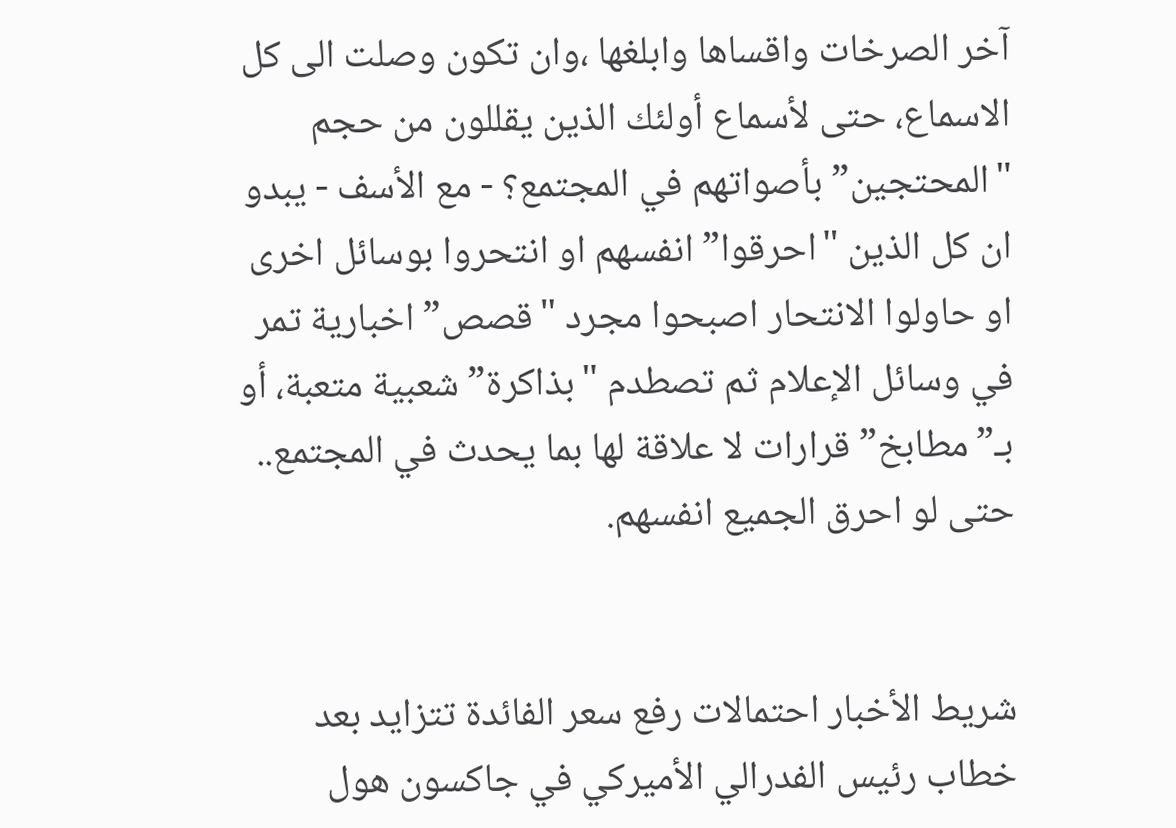آخر الصرخات واقساها وابلغها ،وان تكون وصلت الى كل الاسماع، حتى لأسماع أولئك الذين يقللون من حجم "المحتجين” بأصواتهم في المجتمع؟ - مع الأسف - يبدو ان كل الذين "احرقوا” انفسهم او انتحروا بوسائل اخرى او حاولوا الانتحار اصبحوا مجرد "قصص” اخبارية تمر في وسائل الإعلام ثم تصطدم "بذاكرة” شعبية متعبة، أو بـ”مطابخ” قرارات لا علاقة لها بما يحدث في المجتمع.. حتى لو احرق الجميع انفسهم.


شريط الأخبار احتمالات رفع سعر الفائدة تتزايد بعد خطاب رئيس الفدرالي الأميركي في جاكسون هول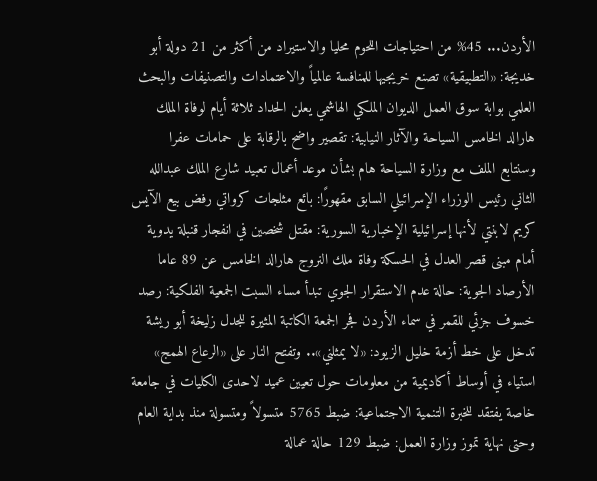الأردن... 45% من احتياجات اللحوم محليا والاستيراد من أكثر من 21 دولة أبو خديجة: «التطبيقية» تصنع خريجيها للمنافسة عالمياً والاعتمادات والتصنيفات والبحث العلمي بوابة سوق العمل الديوان الملكي الهاشمي يعلن الحداد ثلاثة أيام لوفاة الملك هارالد الخامس السياحة والآثار النيابية: تقصير واضح بالرقابة على حمامات عفرا وسنتابع الملف مع وزارة السياحة هام بشأن موعد أعمال تعبيد شارع الملك عبدالله الثاني رئيس الوزراء الإسرائيلي السابق مقهورًا: بائع مثلجات كرواتي رفض بيع الآيس كريم لابنتي لأنها إسرائيلية الإخبارية السورية: مقتل شخصين في انفجار قنبلة يدوية أمام مبنى قصر العدل في الحسكة وفاة ملك النروج هارالد الخامس عن 89 عاما الأرصاد الجوية: حالة عدم الاستقرار الجوي تبدأ مساء السبت الجمعية الفلكية: رصد خسوف جزئي للقمر في سماء الأردن فجر الجمعة الكاتبة المثيرة للجدل زليخة أبو ريشة تدخل على خط أزمة خليل الزيود: «لا يمثلني».. وتفتح النار على «الرعاع الهمج» استياء في أوساط أكاديمية من معلومات حول تعيين عميد لاحدى الكليات في جامعة خاصة يفتقد للخبرة التنمية الاجتماعية: ضبط 5765 متسولاً ومتسولة منذ بداية العام وحتى نهاية تموز وزارة العمل: ضبط 129 حالة عمالة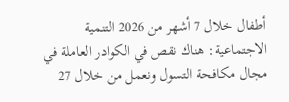أطفال خلال 7 أشهر من 2026 التنمية الاجتماعية: هناك نقص في الكوادر العاملة في مجال مكافحة التسول ونعمل من خلال 27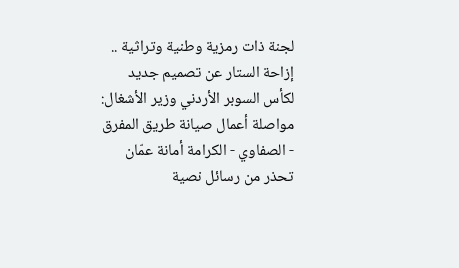لجنة ذات رمزية وطنية وتراثية .. إزاحة الستار عن تصميم جديد لكأس السوبر الأردني وزير الأشغال: مواصلة أعمال صيانة طريق المفرق - الصفاوي - الكرامة أمانة عمّان تحذر من رسائل نصية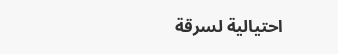احتيالية لسرقة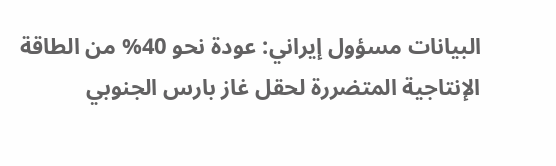البيانات مسؤول إيراني: عودة نحو 40% من الطاقة الإنتاجية المتضررة لحقل غاز بارس الجنوبي